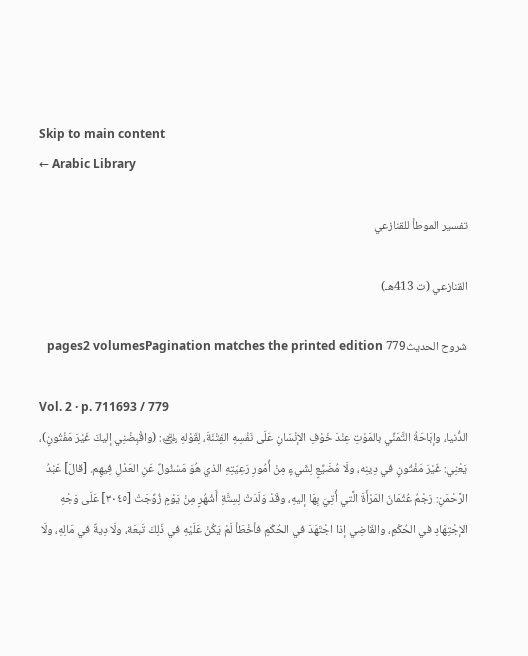Skip to main content
← Arabic Library

تفسير الموطأ للقنازعي

القنازعي (ت 413هـ)

شروح الحديث779 pages2 volumesPagination matches the printed edition

Vol. 2 · p. 711693 / 779
الدُّنيا، وإبَاحَةُ التَّمَنِّي بالمَوْتِ عِنْدَ خَوْفِ الإنْسَانِ عَلَى نَفْسِهِ الفِتْنَةَ، لِقَوْلهِ ﵁: (واقْبِضْنِي إليكَ غَيْرَ مَفْتُونٍ)، يَعْنِي: غَيْرَ مَفْتُونٍ في دِينِه، ولَا مُضَيِّعٍ لِشَيءٍ مِنْ أُمُورِ رَعِيّتِهِ الذي هُوَ مَسْئُولٌ عَنِ العَدْلِ فِيهِم. [قالَ] عَبْدُ الرَّحْمَنِ: رَجْمُ عُثْمَانَ المَرْأَةَ الَّتي أُتِيَ بِهَا إليهِ، وقَدْ وَلَدَتْ لِسِتَّةِ أَشْهُرٍ مِنْ يَوْمٍ زُوِّجَتْ [٣٠٤٥] عَلَى وَجْهِ الإجْتِهَادِ في الحُكْمِ، والقَاضِي إذا اجْتَهَدَ في الحُكْمِ فأخْطَأ لَمْ يَكُنْ عَلَيْهِ في ذَلِكَ تَبعَة، ولَا دِيةٌ في مَالِهِ، ولَا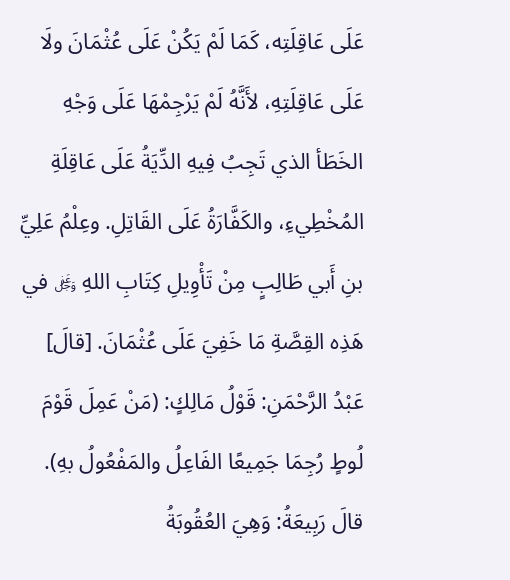عَلَى عَاقِلَتِه، كَمَا لَمْ يَكُنْ عَلَى عُثْمَانَ ولَا عَلَى عَاقِلَتِهِ، لأَنَّهُ لَمْ يَرْجِمْهَا عَلَى وَجْهِ الخَطَأ الذي تَجِبُ فِيهِ الدِّيَةُ عَلَى عَاقِلَةِ المُخْطِيءِ، والكَفَّارَةُ عَلَى القَاتِلِ. وعِلْمُ عَلِيِّ بنِ أَبي طَالِبٍ مِنْ تَأْوِيلِ كِتَابِ اللهِ ﷿ في هَذِه القِصَّةِ مَا خَفِيَ عَلَى عُثْمَانَ. [قالَ] عَبْدُ الرَّحْمَنِ: قَوْلُ مَالِكٍ: (مَنْ عَمِلَ قَوْمَ لُوطٍ رُجِمَا جَمِيعًا الفَاعِلُ والمَفْعُولُ بهِ). قالَ رَبِيعَةُ: وَهِيَ العُقُوبَةُ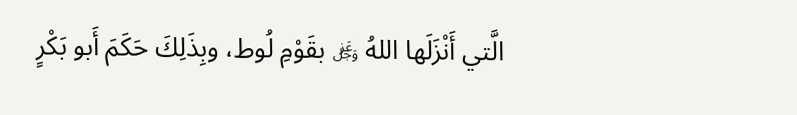الَّتي أَنْزَلَها اللهُ ﷿ بقَوْمِ لُوط، وبِذَلِكَ حَكَمَ أَبو بَكْرٍ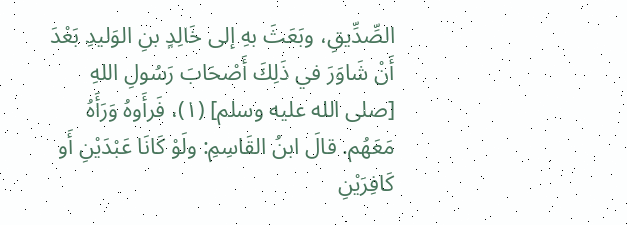الصِّدِّيقِ، وبَعَثَ بهِ إلى خَالِدٍ بنِ الوَليدِ بَعْدَ أَنْ شَاوَرَ في ذَلِكَ أَصْحَابَ رَسُولِ اللهِ [صلى الله عليه وسلم] (١)، فَرأَوهُ وَرَأَهُ مَعَهُم. قالَ ابنُ القَاسِمِ: ولَوْ كَانَا عَبْدَيْنِ أَو كَافِرَيْنِ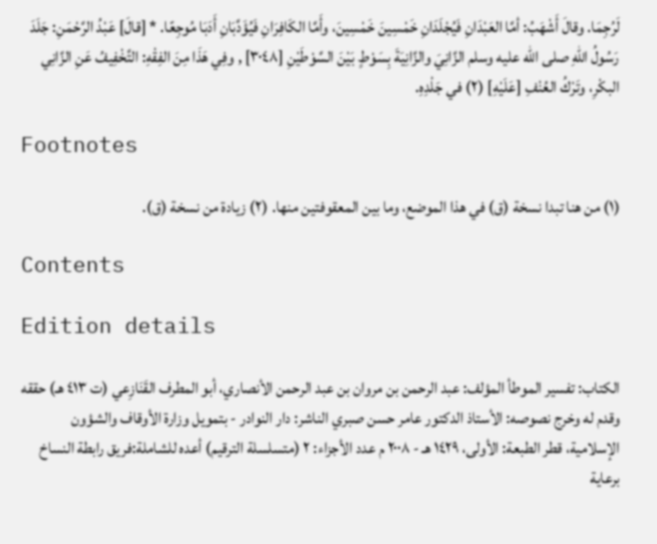لَرُجِمَا. وقالَ أَشْهَبُ: أمَّا العَبْدَانِ فَيُجْلَدَانِ خَمْسِينَ خَمْسِينَ، وأَمَّا الكَافِرَانِ فَيُؤَدَّبَانِ أَدَبَا مُوجِعًا. * [قالَ] عَبْدُ الرَّحْمَنِ: جَلَدَ رَسُولُ اللهِ صلى الله عليه وسلم الزَّانِيَ والزَّانِيَةَ بِسَوْطٍ بَيْنَ السَّوْطَيْنِ [٣٠٤٨] , وفِي هَذَا مِنَ الفِقْهِ: التَّخْفِيفُ عَنِ الزَّانِي البكْرِ، وتَرْكُ العُنْفِ [عَلَيْهِ] (٢) في جَلْدِهِ.

Footnotes

(١) من هنا تبدا نسخة (ق) في هذا الموضع، وما بين المعقوفتين منها. (٢) زيادة من نسخة (ق).

Contents

Edition details

الكتاب: تفسير الموطأ المؤلف: عبد الرحمن بن مروان بن عبد الرحمن الأنصاري، أبو المطرف القَنَازِعي (ت ٤١٣ هـ) حققه وقدم له وخرج نصوصه: الأستاذ الدكتور عامر حسن صبري الناشر: دار النوادر - بتمويل وزارة الأوقاف والشؤون الإسلامية، قطر الطبعة: الأولى، ١٤٢٩ هـ - ٢٠٠٨ م عدد الأجزاء: ٢ (متسلسلة الترقيم) أعده للشاملة:فريق رابطة النساخ برعاية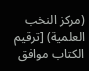(مركز النخب العلمية) [ترقيم الكتاب موافق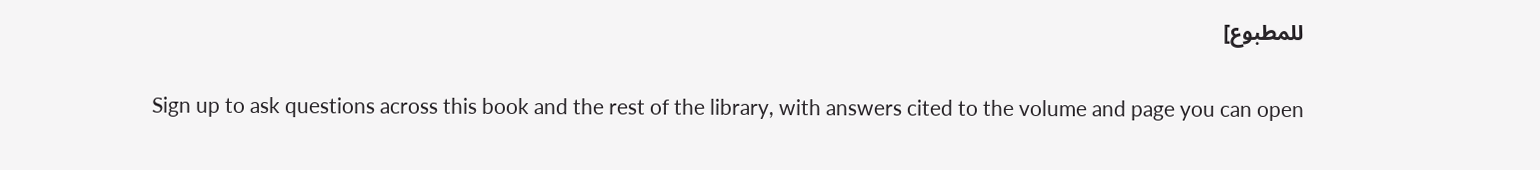للمطبوع]

Sign up to ask questions across this book and the rest of the library, with answers cited to the volume and page you can open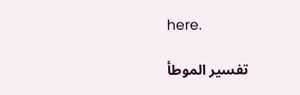here.

تفسير الموطأ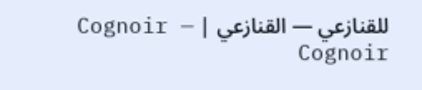للقنازعي — القنازعي | Cognoir — Cognoir